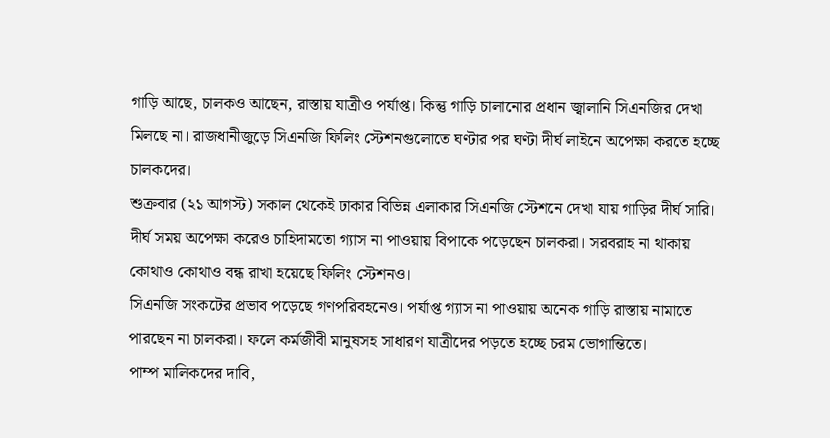গাড়ি আছে, চালকও আছেন, রাস্তায় যাত্রীও পর্যাপ্ত। কিন্তু গাড়ি চালানোর প্রধান জ্বালানি সিএনজির দেখা মিলছে না। রাজধানীজুড়ে সিএনজি ফিলিং স্টেশনগুলোতে ঘণ্টার পর ঘণ্টা দীর্ঘ লাইনে অপেক্ষা করতে হচ্ছে চালকদের।
শুক্রবার (২১ আগস্ট) সকাল থেকেই ঢাকার বিভিন্ন এলাকার সিএনজি স্টেশনে দেখা যায় গাড়ির দীর্ঘ সারি। দীর্ঘ সময় অপেক্ষা করেও চাহিদামতো গ্যাস না পাওয়ায় বিপাকে পড়েছেন চালকরা। সরবরাহ না থাকায় কোথাও কোথাও বন্ধ রাখা হয়েছে ফিলিং স্টেশনও।
সিএনজি সংকটের প্রভাব পড়েছে গণপরিবহনেও। পর্যাপ্ত গ্যাস না পাওয়ায় অনেক গাড়ি রাস্তায় নামাতে পারছেন না চালকরা। ফলে কর্মজীবী মানুষসহ সাধারণ যাত্রীদের পড়তে হচ্ছে চরম ভোগান্তিতে।
পাম্প মালিকদের দাবি,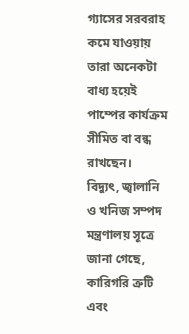গ্যাসের সরবরাহ কমে যাওয়ায় তারা অনেকটা বাধ্য হয়েই পাম্পের কার্যক্রম সীমিত বা বন্ধ রাখছেন।
বিদ্যুৎ, জ্বালানি ও খনিজ সম্পদ মন্ত্রণালয় সূত্রে জানা গেছে, কারিগরি ত্রুটি এবং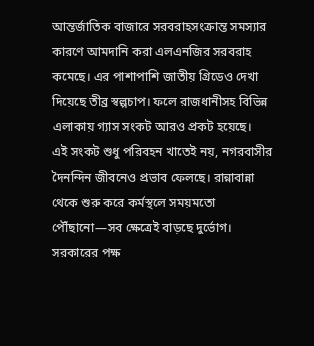আন্তর্জাতিক বাজারে সরবরাহসংক্রান্ত সমস্যার কারণে আমদানি করা এলএনজির সরবরাহ কমেছে। এর পাশাপাশি জাতীয় গ্রিডেও দেখা দিয়েছে তীব্র স্বল্পচাপ। ফলে রাজধানীসহ বিভিন্ন এলাকায় গ্যাস সংকট আরও প্রকট হয়েছে।
এই সংকট শুধু পরিবহন খাতেই নয়, নগরবাসীর দৈনন্দিন জীবনেও প্রভাব ফেলছে। রান্নাবান্না থেকে শুরু করে কর্মস্থলে সময়মতো পৌঁছানো—সব ক্ষেত্রেই বাড়ছে দুর্ভোগ।
সরকারের পক্ষ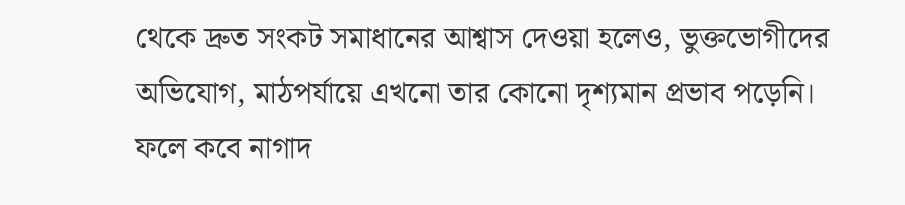থেকে দ্রুত সংকট সমাধানের আশ্বাস দেওয়া হলেও, ভুক্তভোগীদের অভিযোগ, মাঠপর্যায়ে এখনো তার কোনো দৃশ্যমান প্রভাব পড়েনি। ফলে কবে নাগাদ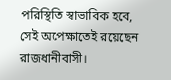পরিস্থিতি স্বাভাবিক হবে, সেই অপেক্ষাতেই রয়েছেন রাজধানীবাসী।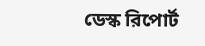ডেস্ক রিপোর্ট